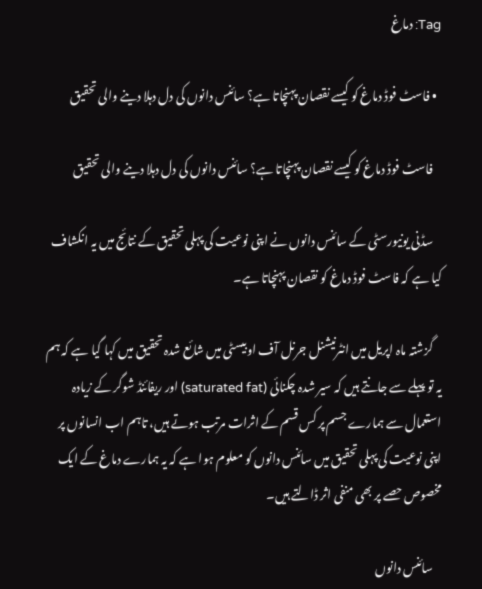Tag: دماغ

  • فاسٹ فوڈ دماغ کو کیسے نقصان پہنچاتا ہے؟ سائنس دانوں کی دل دہلا دینے والی تحقیق

    فاسٹ فوڈ دماغ کو کیسے نقصان پہنچاتا ہے؟ سائنس دانوں کی دل دہلا دینے والی تحقیق

    سڈنی یونیورسٹی کے سائنس دانوں نے اپنی نوعیت کی پہلی تحقیق کے نتائج میں یہ انکشاف کیا ہے کہ فاسٹ فوڈ دماغ کو نقصان پہنچاتا ہے۔

    گزشتہ ماہ اپریل میں انٹرنیشنل جرنل آف اوبیسٹی میں شائع شدہ تحقیق میں کہا گیا ہے کہ ہم یہ تو پہلے سے جانتے ہیں کہ سیر شدہ چکنائی (saturated fat) اور ریفائنڈ شوگر کے زیادہ استعمال سے ہمارے جسم پر کس قسم کے اثرات مرتب ہوتے ہیں، تاہم اب انسانوں پر اپنی نوعیت کی پہلی تحقیق میں سائنس دانوں کو معلوم ہوا ہے کہ یہ ہمارے دماغ کے ایک مخصوص حصے پر بھی منفی اثر ڈالتے ہیں۔

    سائنس دانوں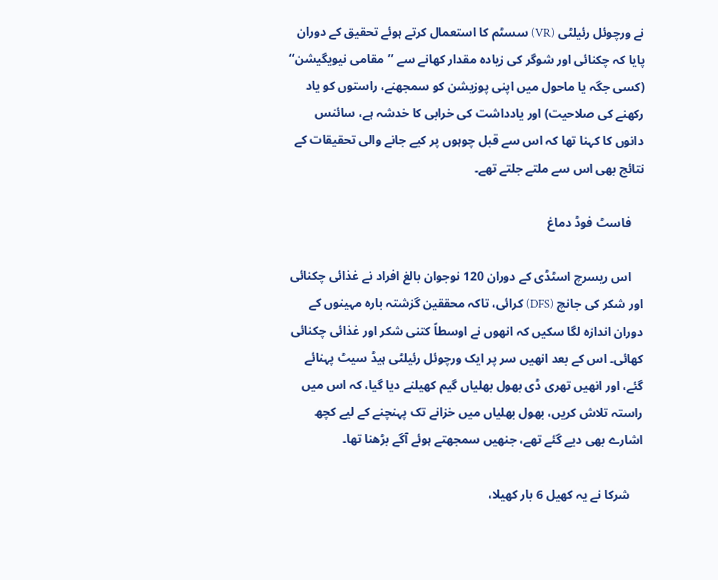نے ورچوئل رئیلٹی (VR) سسٹم کا استعمال کرتے ہوئے تحقیق کے دوران پایا کہ چکنائی اور شوگر کی زیادہ مقدار کھانے سے ’’مقامی نیویگیشن‘‘ (کسی جگہ یا ماحول میں اپنی پوزیشن کو سمجھنے، راستوں کو یاد رکھنے کی صلاحیت) اور یادداشت کی خرابی کا خدشہ ہے، سائنس دانوں کا کہنا تھا کہ اس سے قبل چوہوں پر کیے جانے والی تحقیقات کے نتائج بھی اس سے ملتے جلتے تھے۔

    فاسٹ فوڈ دماغ

    اس ریسرچ اسٹڈی کے دوران 120 نوجوان بالغ افراد نے غذائی چکنائی اور شکر کی جانچ (DFS) کرائی، تاکہ محققین گزشتہ بارہ مہینوں کے دوران اندازہ لگا سکیں کہ انھوں نے اوسطاً کتنی شکر اور غذائی چکنائی کھائی۔ اس کے بعد انھیں سر پر ایک ورچوئل رئیلٹی ہیڈ سیٹ پہنائے گئے، اور انھیں تھری ڈی بھول بھلیاں گیم کھیلنے دیا گیا، کہ اس میں راستہ تلاش کریں، بھول بھلیاں میں خزانے تک پہنچنے کے لیے کچھ اشارے بھی دیے گئے تھے، جنھیں سمجھتے ہوئے آگے بڑھنا تھا۔

    شرکا نے یہ کھیل 6 بار کھیلا،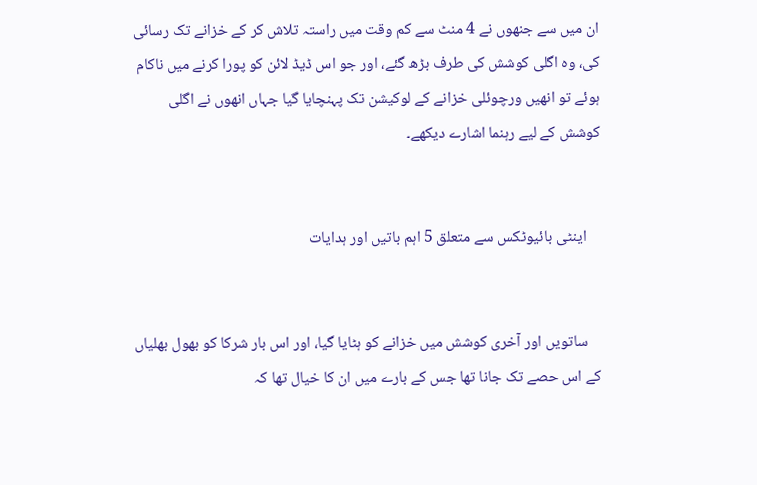ان میں سے جنھوں نے 4 منٹ سے کم وقت میں راستہ تلاش کر کے خزانے تک رسائی کی، وہ اگلی کوشش کی طرف بڑھ گئے، اور جو اس ڈیڈ لائن کو پورا کرنے میں ناکام ہوئے تو انھیں ورچوئلی خزانے کے لوکیشن تک پہنچایا گیا جہاں انھوں نے اگلی کوشش کے لیے رہنما اشارے دیکھے۔


    اینٹی بائیوٹکس سے متعلق 5 اہم باتیں اور ہدایات


    ساتویں اور آخری کوشش میں خزانے کو ہٹایا گیا، اور اس بار شرکا کو بھول بھلیاں کے اس حصے تک جانا تھا جس کے بارے میں ان کا خیال تھا کہ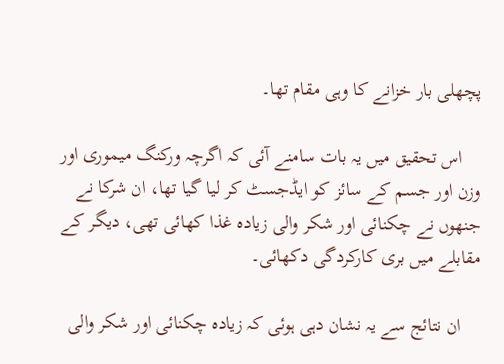پچھلی بار خزانے کا وہی مقام تھا۔

    اس تحقیق میں یہ بات سامنے آئی کہ اگرچہ ورکنگ میموری اور وزن اور جسم کے سائز کو ایڈجسٹ کر لیا گیا تھا، ان شرکا نے جنھوں نے چکنائی اور شکر والی زیادہ غذا کھائی تھی، دیگر کے مقابلے میں بری کارکردگی دکھائی۔

    ان نتائج سے یہ نشان دہی ہوئی کہ زیادہ چکنائی اور شکر والی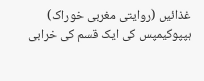غذائیں (روایتی مغربی خوراک) ہپپوکیمپس کی ایک قسم کی خرابی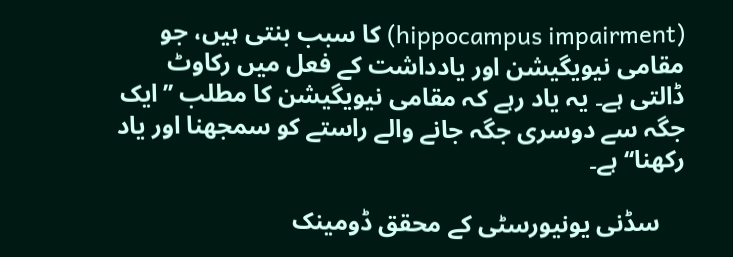(hippocampus impairment) کا سبب بنتی ہیں، جو مقامی نیویگیشن اور یادداشت کے فعل میں رکاوٹ ڈالتی ہے۔ یہ یاد رہے کہ مقامی نیویگیشن کا مطلب ’’ایک جگہ سے دوسری جگہ جانے والے راستے کو سمجھنا اور یاد رکھنا‘‘ ہے۔

    سڈنی یونیورسٹی کے محقق ڈومینک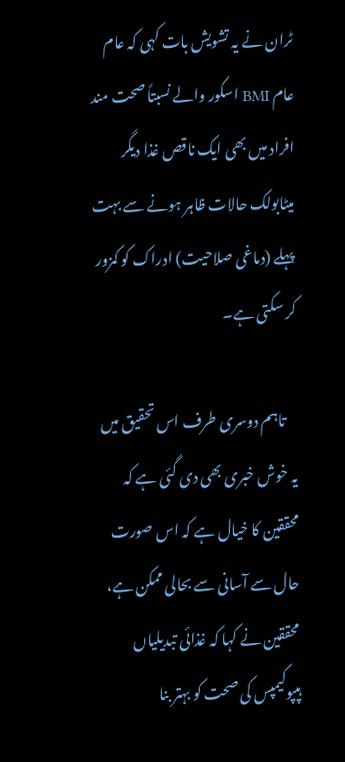ٹران نے یہ تشویش بات کہی کہ عام عام BMI اسکور والے نسبتاً صحت مند افراد میں بھی ایک ناقص غذا دیگر میٹابولک حالات ظاہر ہونے سے بہت پہلے (دماغی صلاحیت) ادراک کو کمزور کر سکتی ہے۔

    تاہم دوسری طرف اس تحقیق میں یہ خوش خبری بھی دی گئی ہے کہ محققین کا خیال ہے کہ اس صورت حال سے آسانی سے بحالی ممکن ہے، محققین نے کہا کہ غذائی تبدیلیاں ہپپوکیمپس کی صحت کو بہتر بنا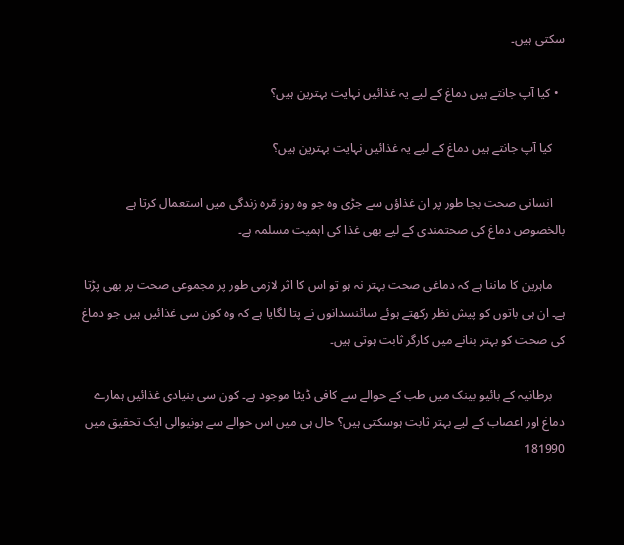سکتی ہیں۔

  • کیا آپ جانتے ہیں دماغ کے لیے یہ غذائیں نہایت بہترین ہیں؟

    کیا آپ جانتے ہیں دماغ کے لیے یہ غذائیں نہایت بہترین ہیں؟

    انسانی صحت بجا طور پر ان غذاؤں سے جڑی وہ جو وہ روز مّرہ زندگی میں استعمال کرتا ہے بالخصوص دماغ کی صحتمندی کے لیے بھی غذا کی اہمیت مسلمہ ہے۔

    ماہرین کا ماننا ہے کہ دماغی صحت بہتر نہ ہو تو اس کا اثر لازمی طور پر مجموعی صحت پر بھی پڑتا ہے۔ ان ہی باتوں کو پیش نظر رکھتے ہوئے سائنسدانوں نے پتا لگایا ہے کہ وہ کون سی غذائیں ہیں جو دماغ کی صحت کو بہتر بنانے میں کارگر ثابت ہوتی ہیں۔

    برطانیہ کے بائیو بینک میں طب کے حوالے سے کافی ڈیٹا موجود ہے۔ کون سی بنیادی غذائیں ہمارے دماغ اور اعصاب کے لیے بہتر ثابت ہوسکتی ہیں؟ حال ہی میں اس حوالے سے ہونیوالی ایک تحقیق میں 181990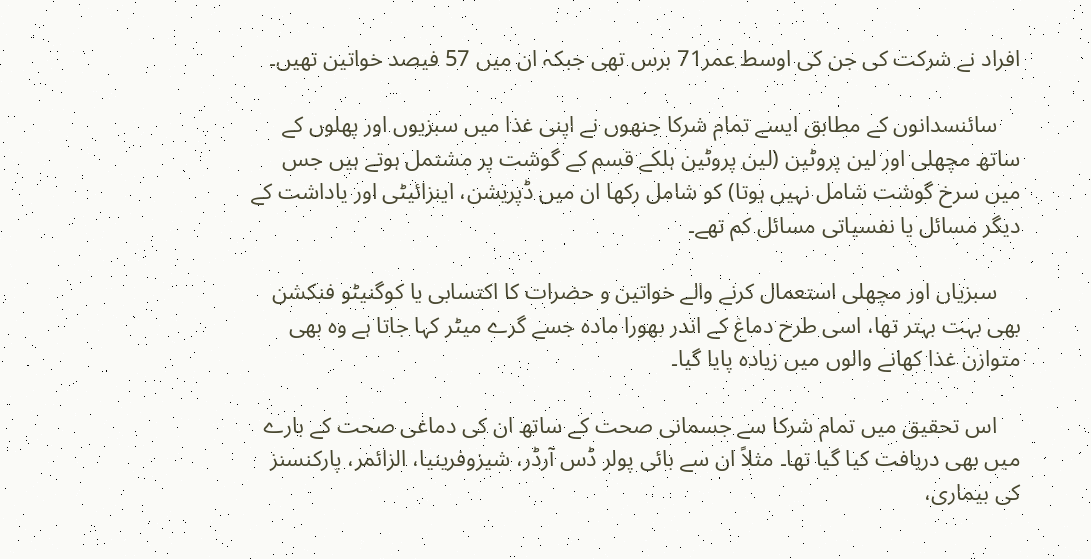افراد نے شرکت کی جن کی اوسط عمر71 برس تھی جبکہ ان میں 57 فیصد خواتین تھیں۔

    سائنسدانوں کے مطابق ایسے تمام شرکا جنھوں نے اپنی غذا میں سبزیوں اور پھلوں کے ساتھ مچھلی اور لین پروٹین (لین پروٹین ہلکے قسم کے گوشت پر مشتمل ہوتے ہیں جس میں سرخ گوشت شامل نہیں ہوتا) کو شامل رکھا ان میں ڈپریشن، اینزائیٹی اور یاداشت کے دیگر مسائل یا نفسیاتی مسائل کم تھے۔

    سبزیاں اور مچھلی استعمال کرنے والے خواتین و حضرات کا اکتسابی یا کوگنیٹو فنکشن بھی بہت بہتر تھا، اسی طرح دماغ کے اندر بھورا مادہ جسے گرے میٹر کہا جاتا ہے وہ بھی متوازن غذا کھانے والوں میں زیادہ پایا گیا۔

    اس تحقیق میں تمام شرکا سے جسمانی صحت کے ساتھ ان کی دماغی صحت کے بارے میں بھی دریافت کیا گیا تھا۔ مثلاً ان سے بائی پولر ڈس آرڈر، شیزوفرینیا، الزائمر، پارکنسنز کی بیماری،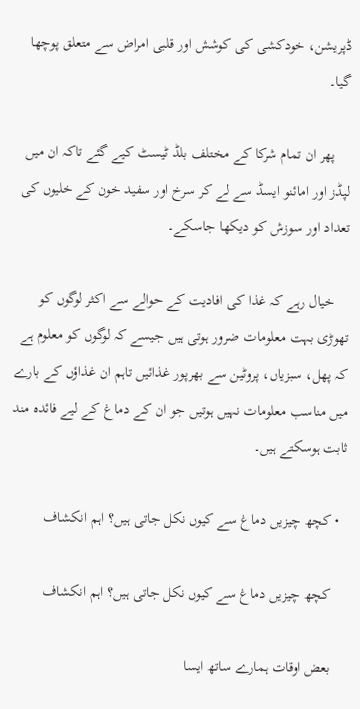ڈپریشن، خودکشی کی کوشش اور قلبی امراض سے متعلق پوچھا گیا۔

    پھر ان تمام شرکا کے مختلف بلڈ ٹیسٹ کیے گئے تاکہ ان میں لپڈز اور امائنو ایسڈ سے لے کر سرخ اور سفید خون کے خلیوں کی تعداد اور سوزش کو دیکھا جاسکے۔

    خیال رہے کہ غذا کی افادیت کے حوالے سے اکثر لوگوں کو تھوڑی بہت معلومات ضرور ہوتی ہیں جیسے کہ لوگوں کو معلوم ہے کہ پھل، سبزیاں، پروٹین سے بھرپور غذائیں تاہم ان غذاؤں کے بارے میں مناسب معلومات نہیں ہوتیں جو ان کے دماغ کے لیے فائدہ مند ثابت ہوسکتے ہیں۔

  • کچھ چیزیں دماغ سے کیوں نکل جاتی ہیں؟ اہم انکشاف

    کچھ چیزیں دماغ سے کیوں نکل جاتی ہیں؟ اہم انکشاف

    بعض اوقات ہمارے ساتھ ایسا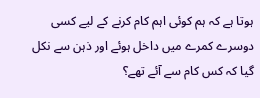ہوتا ہے کہ ہم کوئی اہم کام کرنے کے لیے کسی دوسرے کمرے میں داخل ہوئے اور ذہن سے نکل گیا کہ کس کام سے آئے تھے؟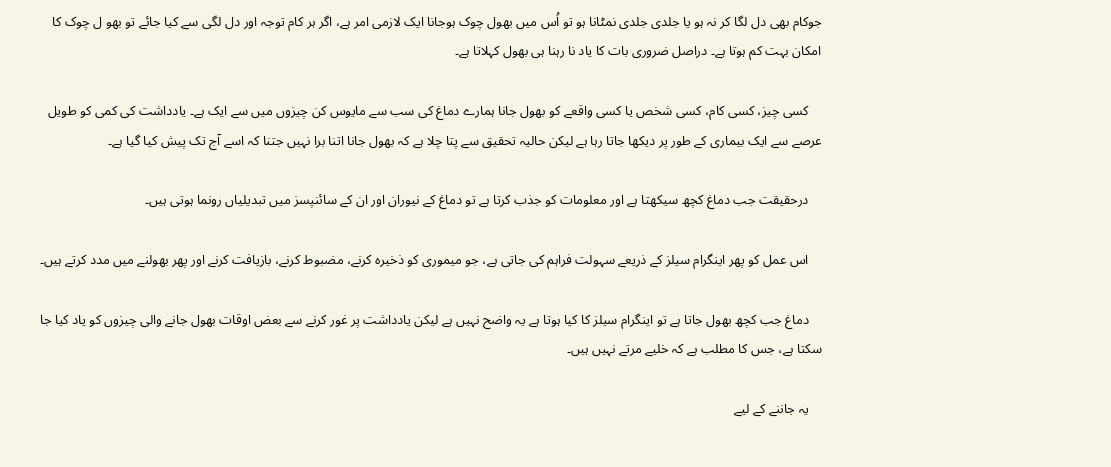جوکام بھی دل لگا کر نہ ہو یا جلدی جلدی نمٹانا ہو تو اُس میں بھول چوک ہوجانا ایک لازمی امر ہے، اگر ہر کام توجہ اور دل لگی سے کیا جائے تو بھو ل چوک کا امکان بہت کم ہوتا ہے۔ دراصل ضروری بات کا یاد نا رہنا ہی بھول کہلاتا ہے۔

    کسی چیز، کسی کام، کسی شخص یا کسی واقعے کو بھول جانا ہمارے دماغ کی سب سے مایوس کن چیزوں میں سے ایک ہے۔ یادداشت کی کمی کو طویل عرصے سے ایک بیماری کے طور پر دیکھا جاتا رہا ہے لیکن حالیہ تحقیق سے پتا چلا ہے کہ بھول جانا اتنا برا نہیں جتنا کہ اسے آج تک پیش کیا گیا ہے۔

    درحقیقت جب دماغ کچھ سیکھتا ہے اور معلومات کو جذب کرتا ہے تو دماغ کے نیوران اور ان کے سائنپسز میں تبدیلیاں رونما ہوتی ہیں۔

    اس عمل کو پھر اینگرام سیلز کے ذریعے سہولت فراہم کی جاتی ہے، جو میموری کو ذخیرہ کرنے، مضبوط کرنے، بازیافت کرنے اور پھر بھولنے میں مدد کرتے ہیں۔

    دماغ جب کچھ بھول جاتا ہے تو اینگرام سیلز کا کیا ہوتا ہے یہ واضح نہیں ہے لیکن یادداشت پر غور کرنے سے بعض اوقات بھول جانے والی چیزوں کو یاد کیا جا سکتا ہے، جس کا مطلب ہے کہ خلیے مرتے نہیں ہیں۔

    یہ جاننے کے لیے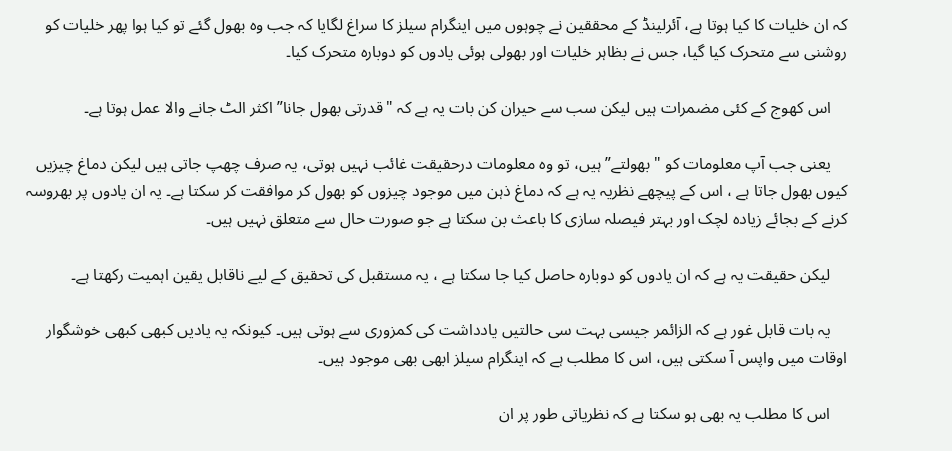کہ ان خلیات کا کیا ہوتا ہے، آئرلینڈ کے محققین نے چوہوں میں اینگرام سیلز کا سراغ لگایا کہ جب وہ بھول گئے تو کیا ہوا پھر خلیات کو روشنی سے متحرک کیا گیا، جس نے بظاہر خلیات اور بھولی ہوئی یادوں کو دوبارہ متحرک کیا۔

    اس کھوج کے کئی مضمرات ہیں لیکن سب سے حیران کن بات یہ ہے کہ "قدرتی بھول جانا” اکثر الٹ جانے والا عمل ہوتا ہے۔

    یعنی جب آپ معلومات کو "بھولتے” ہیں، تو وہ معلومات درحقیقت غائب نہیں ہوتی، یہ صرف چھپ جاتی ہیں لیکن دماغ چیزیں کیوں بھول جاتا ہے ، اس کے پیچھے نظریہ یہ ہے کہ دماغ ذہن میں موجود چیزوں کو بھول کر موافقت کر سکتا ہے۔ یہ ان یادوں پر بھروسہ کرنے کے بجائے زیادہ لچک اور بہتر فیصلہ سازی کا باعث بن سکتا ہے جو صورت حال سے متعلق نہیں ہیں۔

    لیکن حقیقت یہ ہے کہ ان یادوں کو دوبارہ حاصل کیا جا سکتا ہے ، یہ مستقبل کی تحقیق کے لیے ناقابل یقین اہمیت رکھتا ہے۔

    یہ بات قابل غور ہے کہ الزائمر جیسی بہت سی حالتیں یادداشت کی کمزوری سے ہوتی ہیں۔ کیونکہ یہ یادیں کبھی کبھی خوشگوار اوقات میں واپس آ سکتی ہیں، اس کا مطلب ہے کہ اینگرام سیلز ابھی بھی موجود ہیں۔

    اس کا مطلب یہ بھی ہو سکتا ہے کہ نظریاتی طور پر ان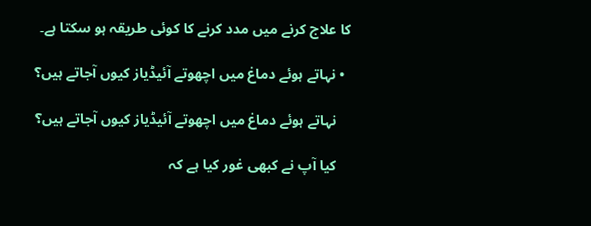کا علاج کرنے میں مدد کرنے کا کوئی طریقہ ہو سکتا ہے۔

  • نہاتے ہوئے دماغ میں اچھوتے آئیڈیاز کیوں آجاتے ہیں؟

    نہاتے ہوئے دماغ میں اچھوتے آئیڈیاز کیوں آجاتے ہیں؟

    کیا آپ نے کبھی غور کیا ہے کہ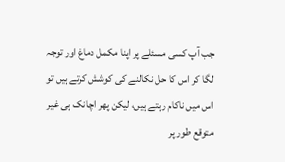جب آپ کسی مسئلے پر اپنا مکمل دماغ اور توجہ لگا کر اس کا حل نکالنے کی کوشش کرتے ہیں تو اس میں ناکام رہتے ہیں، لیکن پھر اچانک ہی غیر متوقع طور پر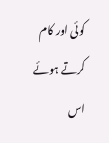کوئی اور کام کرتے ہوئے اس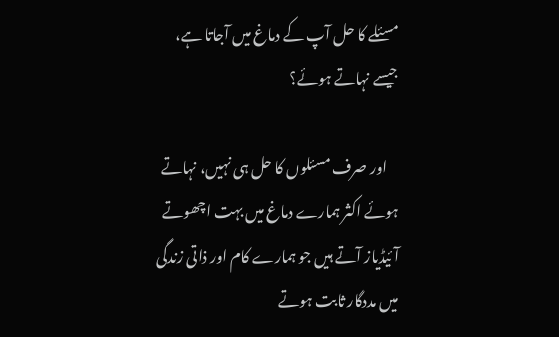مسئلے کا حل آپ کے دماغ میں آجاتا ہے، جیسے نہاتے ہوئے؟

    اور صرف مسئلوں کا حل ہی نہیں، نہاتے ہوئے اکثر ہمارے دماغ میں بہت اچھوتے آئیڈیاز آتے ہیں جو ہمارے کام اور ذاتی زندگی میں مددگار ثابت ہوتے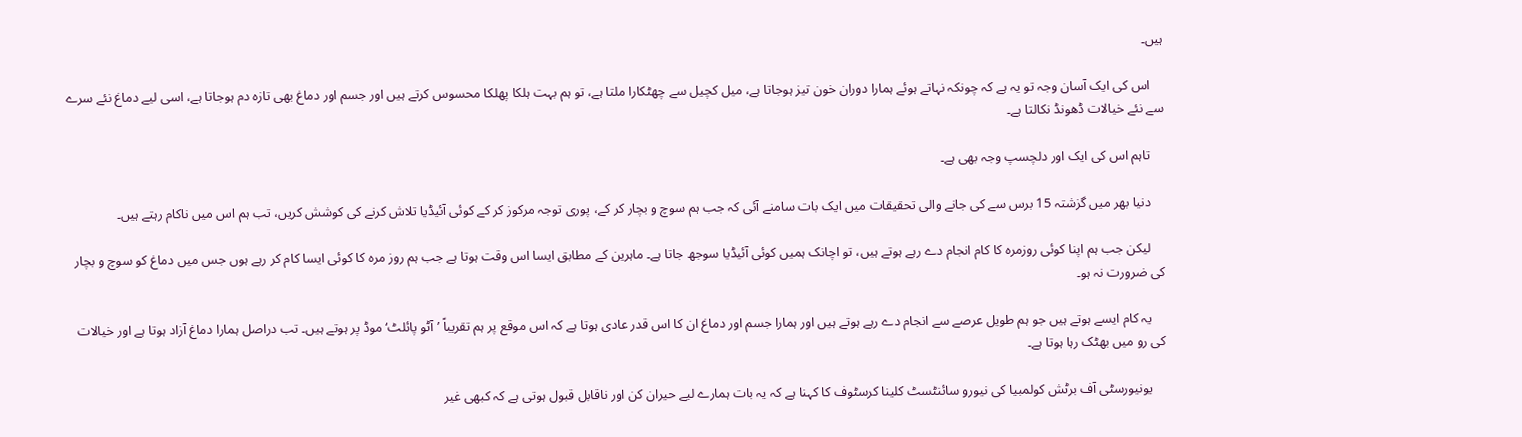ہیں۔

    اس کی ایک آسان وجہ تو یہ ہے کہ چونکہ نہاتے ہوئے ہمارا دوران خون تیز ہوجاتا ہے، میل کچیل سے چھٹکارا ملتا ہے، تو ہم بہت ہلکا پھلکا محسوس کرتے ہیں اور جسم اور دماغ بھی تازہ دم ہوجاتا ہے، اسی لیے دماغ نئے سرے سے نئے خیالات ڈھونڈ نکالتا ہے۔

    تاہم اس کی ایک اور دلچسپ وجہ بھی ہے۔

    دنیا بھر میں گزشتہ 15 برس سے کی جانے والی تحقیقات میں ایک بات سامنے آئی کہ جب ہم سوچ و بچار کر کے، پوری توجہ مرکوز کر کے کوئی آئیڈیا تلاش کرنے کی کوشش کریں، تب ہم اس میں ناکام رہتے ہیں۔

    لیکن جب ہم اپنا کوئی روزمرہ کا کام انجام دے رہے ہوتے ہیں، تو اچانک ہمیں کوئی آئیڈیا سوجھ جاتا ہے۔ ماہرین کے مطابق ایسا اس وقت ہوتا ہے جب ہم روز مرہ کا کوئی ایسا کام کر رہے ہوں جس میں دماغ کو سوچ و بچار کی ضرورت نہ ہو۔

    یہ کام ایسے ہوتے ہیں جو ہم طویل عرصے سے انجام دے رہے ہوتے ہیں اور ہمارا جسم اور دماغ ان کا اس قدر عادی ہوتا ہے کہ اس موقع پر ہم تقریباً ’آٹو پائلٹ‘ موڈ پر ہوتے ہیں۔ تب دراصل ہمارا دماغ آزاد ہوتا ہے اور خیالات کی رو میں بھٹک رہا ہوتا ہے۔

    یونیورسٹی آف برٹش کولمبیا کی نیورو سائنٹسٹ کلینا کرسٹوف کا کہنا ہے کہ یہ بات ہمارے لیے حیران کن اور ناقابل قبول ہوتی ہے کہ کبھی غیر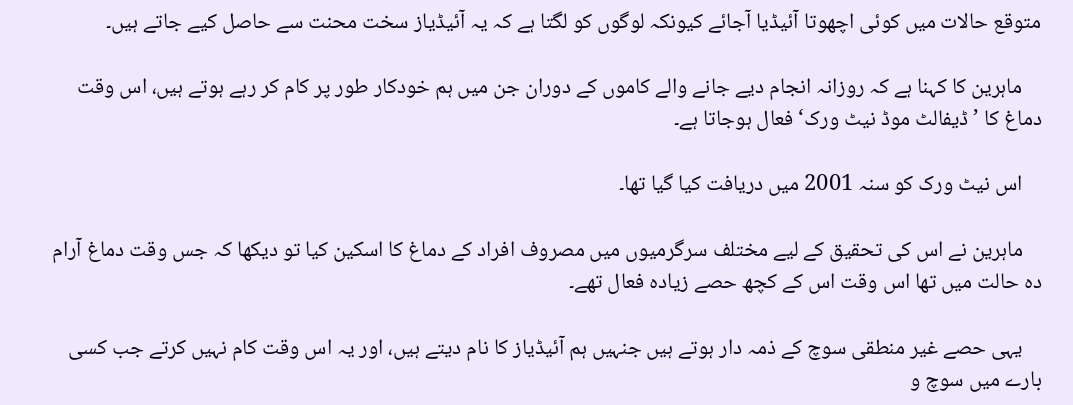متوقع حالات میں کوئی اچھوتا آئیڈیا آجائے کیونکہ لوگوں کو لگتا ہے کہ یہ آئیڈیاز سخت محنت سے حاصل کیے جاتے ہیں۔

    ماہرین کا کہنا ہے کہ روزانہ انجام دیے جانے والے کاموں کے دوران جن میں ہم خودکار طور پر کام کر رہے ہوتے ہیں، اس وقت دماغ کا ’ڈیفالٹ موڈ نیٹ ورک‘ فعال ہوجاتا ہے۔

    اس نیٹ ورک کو سنہ 2001 میں دریافت کیا گیا تھا۔

    ماہرین نے اس کی تحقیق کے لیے مختلف سرگرمیوں میں مصروف افراد کے دماغ کا اسکین کیا تو دیکھا کہ جس وقت دماغ آرام دہ حالت میں تھا اس وقت اس کے کچھ حصے زیادہ فعال تھے۔

    یہی حصے غیر منطقی سوچ کے ذمہ دار ہوتے ہیں جنہیں ہم آئیڈیاز کا نام دیتے ہیں، اور یہ اس وقت کام نہیں کرتے جب کسی بارے میں سوچ و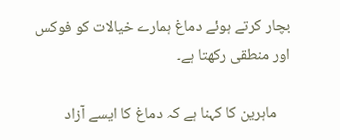بچار کرتے ہوئے دماغ ہمارے خیالات کو فوکس اور منطقی رکھتا ہے۔

    ماہرین کا کہنا ہے کہ دماغ کا ایسے آزاد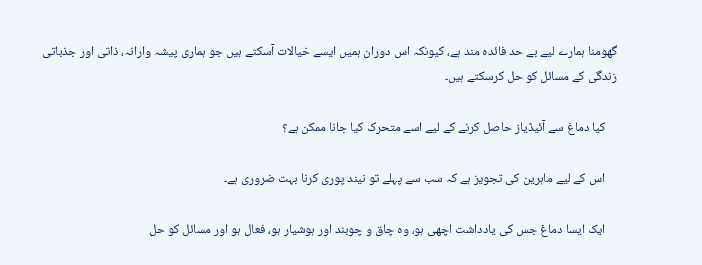گھومنا ہمارے لیے بے حد فائدہ مند ہے، کیونکہ اس دوران ہمیں ایسے خیالات آسکتے ہیں جو ہماری پیشہ وارانہ، ذاتی اور جذباتی زندگی کے مسائل کو حل کرسکتے ہیں۔

    کیا دماغ سے آئیڈیاز حاصل کرنے کے لیے اسے متحرک کیا جانا ممکن ہے؟

    اس کے لیے ماہرین کی تجویز ہے کہ سب سے پہلے تو نیند پوری کرنا بہت ضروری ہے۔

    ایک ایسا دماغ جس کی یادداشت اچھی ہو، وہ چاق و چوبند اور ہوشیار ہو، فعال ہو اور مسائل کو حل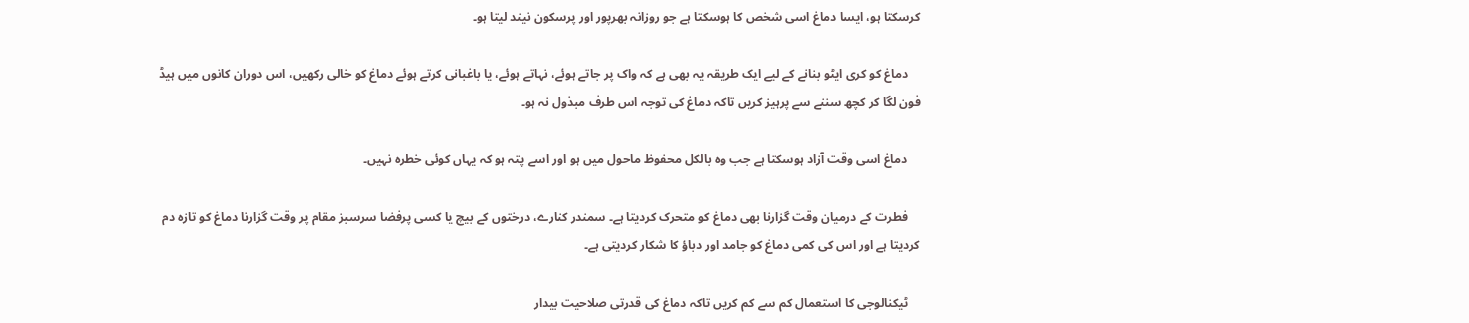کرسکتا ہو، ایسا دماغ اسی شخص کا ہوسکتا ہے جو روزانہ بھرپور اور پرسکون نیند لیتا ہو۔

    دماغ کو کری ایٹو بنانے کے لیے ایک طریقہ یہ بھی ہے کہ واک پر جاتے ہوئے، نہاتے ہوئے، یا باغبانی کرتے ہوئے دماغ کو خالی رکھیں، اس دوران کانوں میں ہیڈ فون لگا کر کچھ سننے سے پرہیز کریں تاکہ دماغ کی توجہ اس طرف مبذول نہ ہو۔

    دماغ اسی وقت آزاد ہوسکتا ہے جب وہ بالکل محفوظ ماحول میں ہو اور اسے پتہ ہو کہ یہاں کوئی خطرہ نہیں۔

    فطرت کے درمیان وقت گزارنا بھی دماغ کو متحرک کردیتا ہے۔ سمندر کنارے، درختوں کے بیچ یا کسی پرفضا سرسبز مقام پر وقت گزارنا دماغ کو تازہ دم کردیتا ہے اور اس کی کمی دماغ کو جامد اور دباؤ کا شکار کردیتی ہے۔

    ٹیکنالوجی کا استعمال کم سے کم کریں تاکہ دماغ کی قدرتی صلاحیت بیدار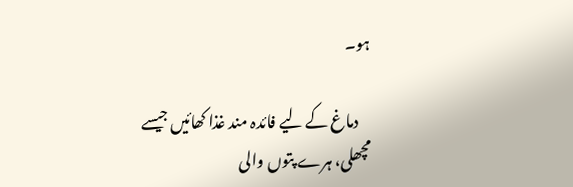ہو۔

    دماغ کے لیے فائدہ مند غذا کھائیں جیسے مچھلی، ہرے پتوں والی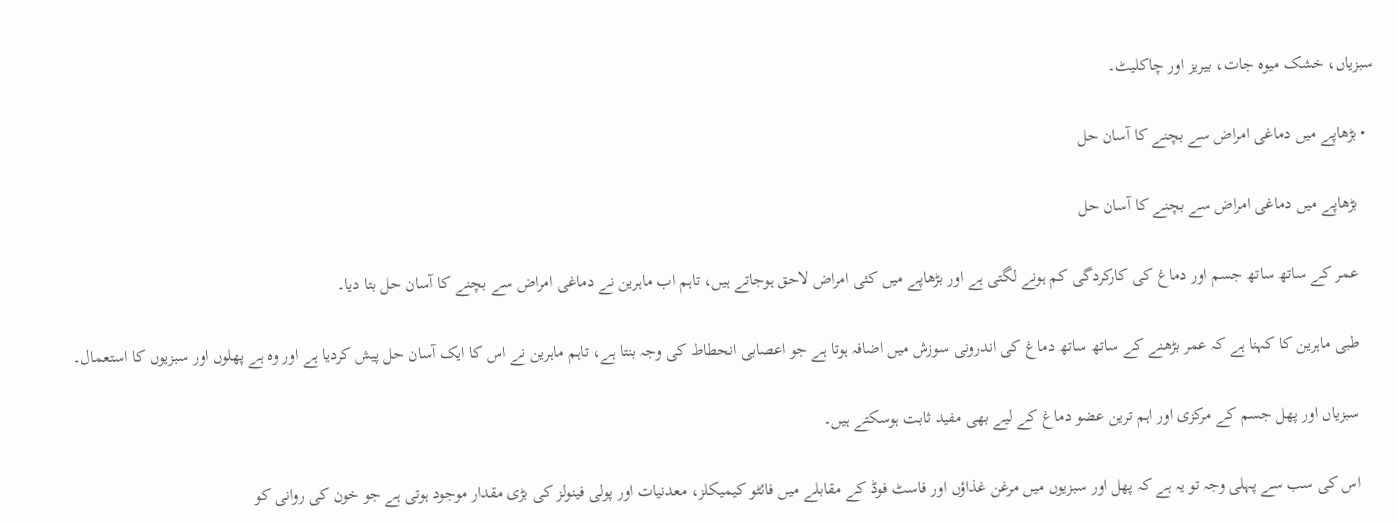سبزیاں، خشک میوہ جات، بیریز اور چاکلیٹ۔

  • بڑھاپے میں دماغی امراض سے بچنے کا آسان حل

    بڑھاپے میں دماغی امراض سے بچنے کا آسان حل

    عمر کے ساتھ ساتھ جسم اور دماغ کی کارکردگی کم ہونے لگتی ہے اور بڑھاپے میں کئی امراض لاحق ہوجاتے ہیں، تاہم اب ماہرین نے دماغی امراض سے بچنے کا آسان حل بتا دیا۔

    طبی ماہرین کا کہنا ہے کہ عمر بڑھنے کے ساتھ ساتھ دماغ کی اندرونی سوزش میں اضافہ ہوتا ہے جو اعصابی انحطاط کی وجہ بنتا ہے، تاہم ماہرین نے اس کا ایک آسان حل پیش کردیا ہے اور وہ ہے پھلوں اور سبزیوں کا استعمال۔

    سبزیاں اور پھل جسم کے مرکزی اور اہم ترین عضو دماغ کے لیے بھی مفید ثابت ہوسکتے ہیں۔

    اس کی سب سے پہلی وجہ تو یہ ہے کہ پھل اور سبزیوں میں مرغن غذاؤں اور فاسٹ فوڈ کے مقابلے میں فائٹو کیمیکلز، معدنیات اور پولی فینولز کی بڑی مقدار موجود ہوتی ہے جو خون کی روانی کو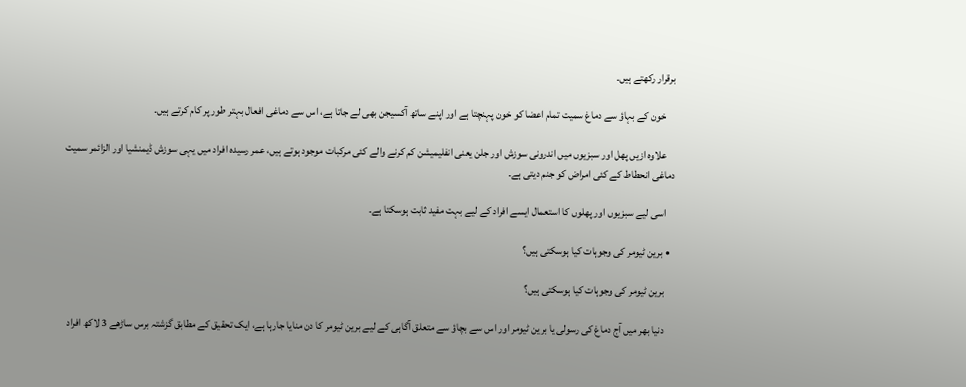برقرار رکھتے ہیں۔

    خون کے بہاؤ سے دماغ سمیت تمام اعضا کو خون پہنچتا ہے اور اپنے ساتھ آکسیجن بھی لے جاتا ہے، اس سے دماغی افعال بہتر طور پر کام کرتے ہیں۔

    علاوہ ازیں پھل اور سبزیوں میں اندرونی سوزش اور جلن یعنی انفلیمیشن کم کرنے والے کئی مرکبات موجود ہوتے ہیں، عمر رسیدہ افراد میں یہی سوزش ڈیمنشیا اور الزائمر سمیت دماغی انحطاط کے کئی امراض کو جنم دیتی ہے۔

    اسی لیے سبزیوں اور پھلوں کا استعمال ایسے افراد کے لیے بہت مفید ثابت ہوسکتا ہے۔

  • برین ٹیومر کی وجوہات کیا ہوسکتی ہیں؟

    برین ٹیومر کی وجوہات کیا ہوسکتی ہیں؟

    دنیا بھر میں آج دماغ کی رسولی یا برین ٹیومر اور اس سے بچاؤ سے متعلق آگاہی کے لیے برین ٹیومر کا دن منایا جارہا ہے، ایک تحقیق کے مطابق گزشتہ برس ساڑھے 3 لاکھ افراد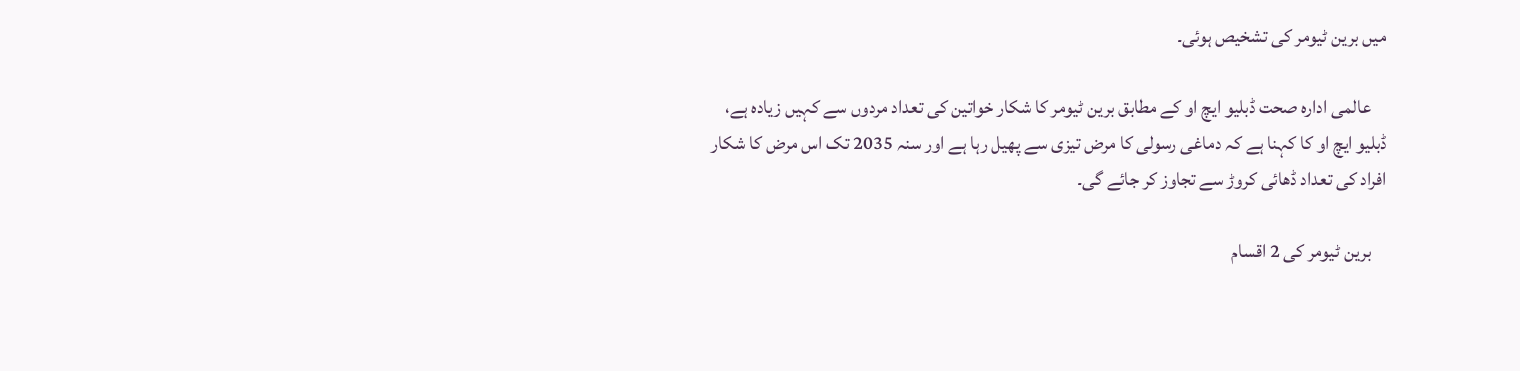میں برین ٹیومر کی تشخیص ہوئی۔

    عالمی ادارہ صحت ڈبلیو ایچ او کے مطابق برین ٹیومر کا شکار خواتین کی تعداد مردوں سے کہیں زیادہ ہے، ڈبلیو ایچ او کا کہنا ہے کہ دماغی رسولی کا مرض تیزی سے پھیل رہا ہے اور سنہ 2035 تک اس مرض کا شکار افراد کی تعداد ڈھائی کروڑ سے تجاوز کر جائے گی۔

    برین ٹیومر کی 2 اقسام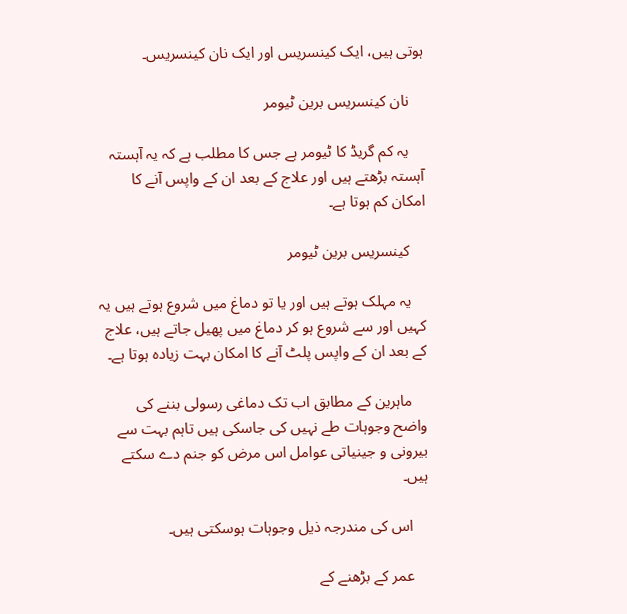ہوتی ہیں، ایک کینسریس اور ایک نان کینسریس۔

    نان کینسریس برین ٹیومر

    یہ کم گریڈ کا ٹیومر ہے جس کا مطلب ہے کہ یہ آہستہ آہستہ بڑھتے ہیں اور علاج کے بعد ان کے واپس آنے کا امکان کم ہوتا ہے۔

    کینسریس برین ٹیومر

    یہ مہلک ہوتے ہیں اور یا تو دماغ میں شروع ہوتے ہیں یہ کہیں اور سے شروع ہو کر دماغ میں پھیل جاتے ہیں، علاج کے بعد ان کے واپس پلٹ آنے کا امکان بہت زیادہ ہوتا ہے۔

    ماہرین کے مطابق اب تک دماغی رسولی بننے کی واضح وجوہات طے نہیں کی جاسکی ہیں تاہم بہت سے بیرونی و جینیاتی عوامل اس مرض کو جنم دے سکتے ہیں۔

    اس کی مندرجہ ذیل وجوہات ہوسکتی ہیں۔

    عمر کے بڑھنے کے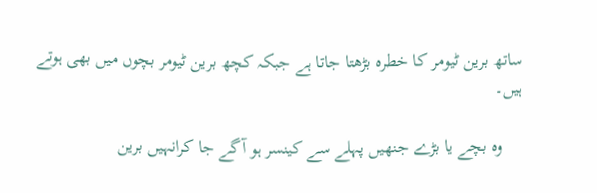ساتھ برین ٹیومر کا خطرہ بڑھتا جاتا ہے جبکہ کچھ برین ٹیومر بچوں میں بھی ہوتے ہیں۔

    وہ بچے یا بڑے جنھیں پہلے سے کینسر ہو آگے جا کرانہیں برین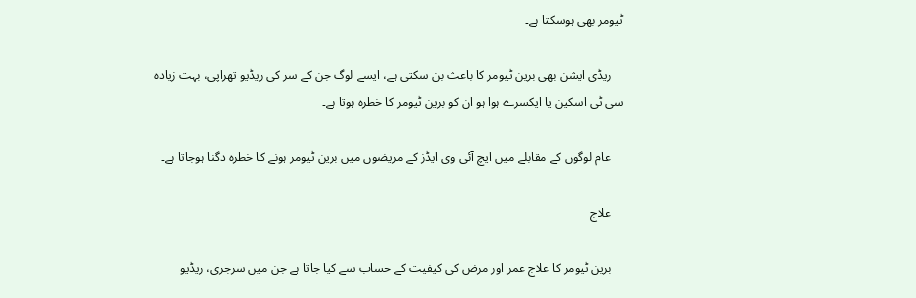ٹیومر بھی ہوسکتا ہے۔

    ریڈی ایشن بھی برین ٹیومر کا باعث بن سکتی ہے، ایسے لوگ جن کے سر کی ریڈیو تھراپی، بہت زیادہ سی ٹی اسکین یا ایکسرے ہوا ہو ان کو برین ٹیومر کا خطرہ ہوتا ہے۔

    عام لوگوں کے مقابلے میں ایچ آئی وی ایڈز کے مریضوں میں برین ٹیومر ہونے کا خطرہ دگنا ہوجاتا ہے۔

    علاج

    برین ٹیومر کا علاج عمر اور مرض کی کیفیت کے حساب سے کیا جاتا ہے جن میں سرجری، ریڈیو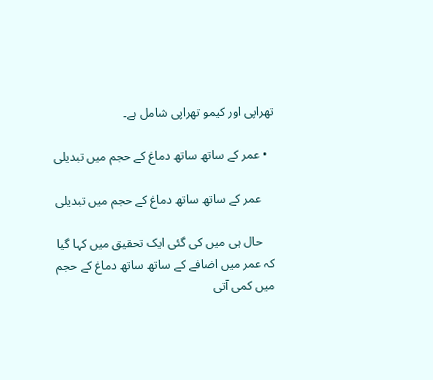تھراپی اور کیمو تھراپی شامل ہے۔

  • عمر کے ساتھ ساتھ دماغ کے حجم میں تبدیلی

    عمر کے ساتھ ساتھ دماغ کے حجم میں تبدیلی

    حال ہی میں کی گئی ایک تحقیق میں کہا گیا کہ عمر میں اضافے کے ساتھ ساتھ دماغ کے حجم میں کمی آتی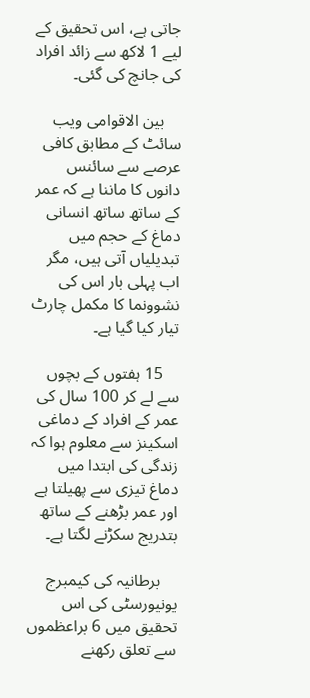جاتی ہے، اس تحقیق کے لیے 1 لاکھ سے زائد افراد کی جانچ کی گئی۔

    بین الاقوامی ویب سائٹ کے مطابق کافی عرصے سے سائنس دانوں کا ماننا ہے کہ عمر کے ساتھ ساتھ انسانی دماغ کے حجم میں تبدیلیاں آتی ہیں، مگر اب پہلی بار اس کی نشوونما کا مکمل چارٹ تیار کیا گیا ہے۔

    15 ہفتوں کے بچوں سے لے کر 100 سال کی عمر کے افراد کے دماغی اسکینز سے معلوم ہوا کہ زندگی کی ابتدا میں دماغ تیزی سے پھیلتا ہے اور عمر بڑھنے کے ساتھ بتدریج سکڑنے لگتا ہے۔

    برطانیہ کی کیمبرج یونیورسٹی کی اس تحقیق میں 6 براعظموں سے تعلق رکھنے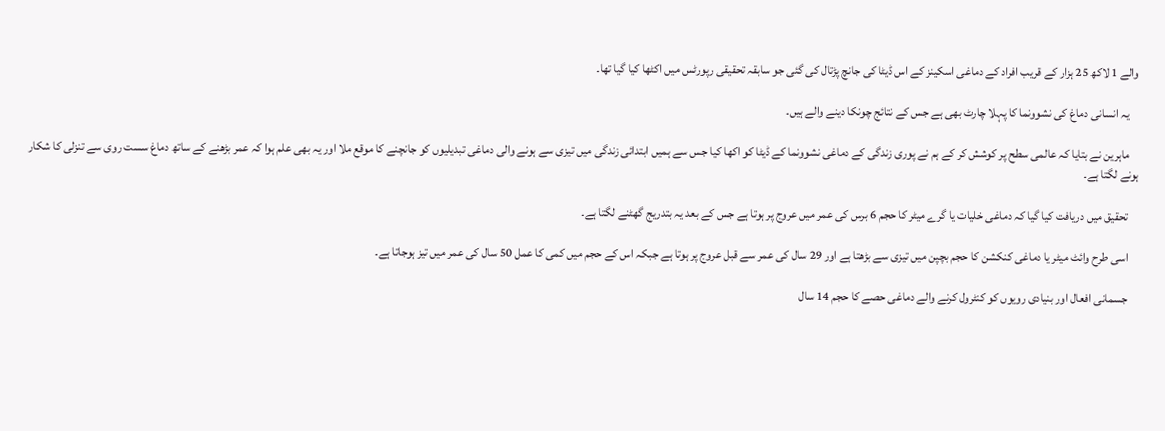والے 1 لاکھ 25 ہزار کے قریب افراد کے دماغی اسکینز کے اس ڈیٹا کی جانچ پڑتال کی گئی جو سابقہ تحقیقی رپورٹس میں اکٹھا کیا گیا تھا۔

    یہ انسانی دماغ کی نشوونما کا پہلا چارٹ بھی ہے جس کے نتائج چونکا دینے والے ہیں۔

    ماہرین نے بتایا کہ عالمی سطح پر کوشش کر کے ہم نے پوری زندگی کے دماغی نشوونما کے ڈیٹا کو اکھا کیا جس سے ہمیں ابتدائی زندگی میں تیزی سے ہونے والی دماغی تبدیلیوں کو جانچنے کا موقع ملا اور یہ بھی علم ہوا کہ عمر بڑھنے کے ساتھ دماغ سست روی سے تنزلی کا شکار ہونے لگتا ہے۔

    تحقیق میں دریافت کیا گیا کہ دماغی خلیات یا گرے میٹر کا حجم 6 برس کی عمر میں عروج پر ہوتا ہے جس کے بعد یہ بتدریج گھٹنے لگتا ہے۔

    اسی طرح وائٹ میٹر یا دماغی کنکشن کا حجم بچپن میں تیزی سے بڑھتا ہے اور 29 سال کی عمر سے قبل عروج پر ہوتا ہے جبکہ اس کے حجم میں کمی کا عمل 50 سال کی عمر میں تیز ہوجاتا ہے۔

    جسمانی افعال اور بنیادی رویوں کو کنٹرول کرنے والے دماغی حصے کا حجم 14 سال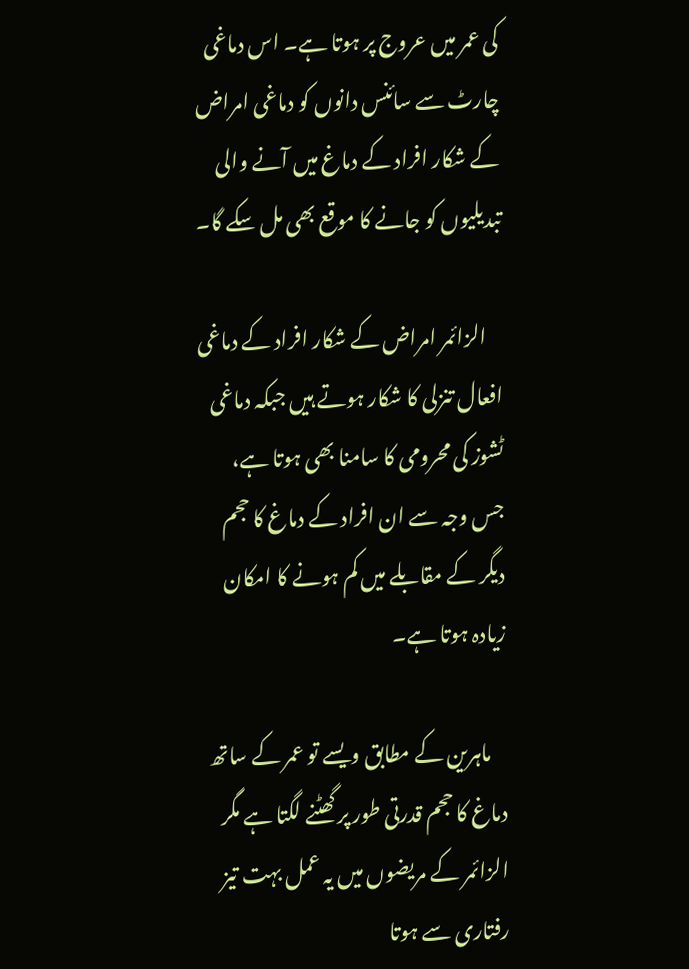کی عمر میں عروج پر ہوتا ہے۔ اس دماغی چارٹ سے سائنس دانوں کو دماغی امراض کے شکار افراد کے دماغ میں آنے والی تبدیلیوں کو جانے کا موقع بھی مل سکے گا۔

    الزائمر امراض کے شکار افراد کے دماغی افعال تنزلی کا شکار ہوتے ہیں جبکہ دماغی ٹشوز کی محرومی کا سامنا بھی ہوتا ہے، جس وجہ سے ان افراد کے دماغ کا حجم دیگر کے مقابلے میں کم ہونے کا امکان زیادہ ہوتا ہے۔

    ماہرین کے مطابق ویسے تو عمر کے ساتھ دماغ کا حجم قدرتی طور پر گھٹنے لگتا ہے مگر الزائمر کے مریضوں میں یہ عمل بہت تیز رفتاری سے ہوتا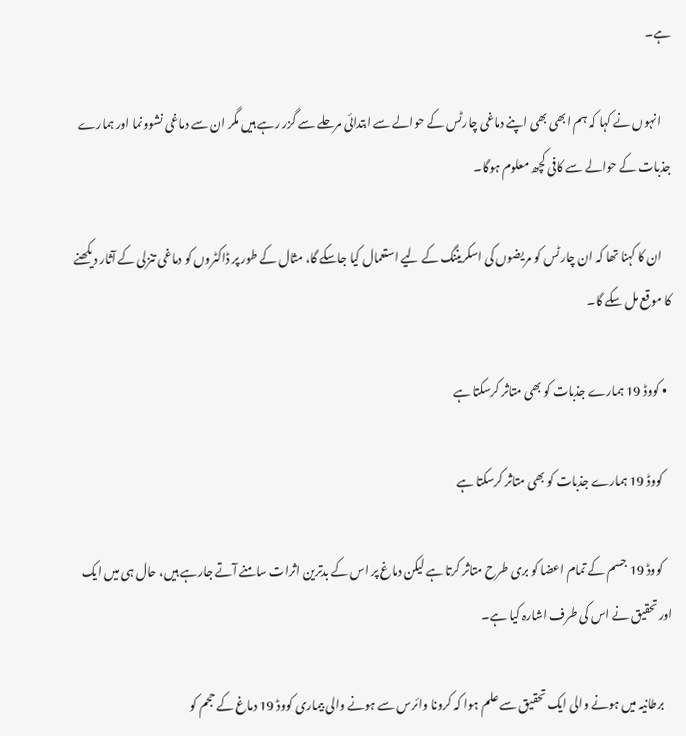ہے۔

    انہوں نے کہا کہ ہم ابھی بھی اپنے دماغی چارٹس کے حوالے سے ابتدائی مرحلے سے گزر رہے ہیں مگر ان سے دماغی نشوونما اور ہمارے جذبات کے حوالے سے کافی کچھ معلوم ہوگا۔

    ان کا کہنا تھا کہ ان چارٹس کو مریضوں کی اسکریننگ کے لیے استعمال کیا جاسکے گا، مثال کے طور پر ڈاکٹروں کو دماغی تنزلی کے آثار دیکھنے کا موقع مل سکے گا۔

  • کووڈ 19 ہمارے جذبات کو بھی متاثر کرسکتا ہے

    کووڈ 19 ہمارے جذبات کو بھی متاثر کرسکتا ہے

    کووڈ 19 جسم کے تمام اعضا کو بری طرح متاثر کرتا ہے لیکن دماغ پر اس کے بدترین اثرات سامنے آتے جارہے ہیں، حال ہی میں ایک اور تحقیق نے اس کی طرف اشارہ کیا ہے۔

    برطانیہ میں ہونے والی ایک تحقیق سے علم ہوا کہ کرونا وائرس سے ہونے والی بیماری کووڈ 19 دماغ کے حجم کو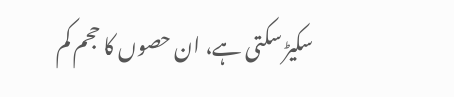سکیڑ سکتی ہے، ان حصوں کا حجم کم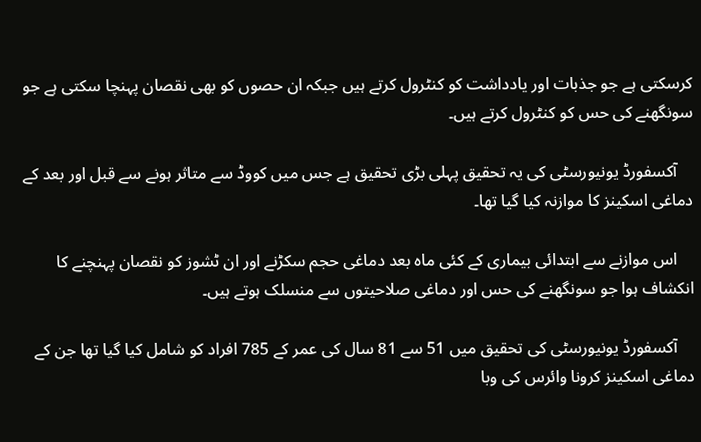کرسکتی ہے جو جذبات اور یادداشت کو کنٹرول کرتے ہیں جبکہ ان حصوں کو بھی نقصان پہنچا سکتی ہے جو سونگھنے کی حس کو کنٹرول کرتے ہیں۔

    آکسفورڈ یونیورسٹی کی یہ تحقیق پہلی بڑی تحقیق ہے جس میں کووڈ سے متاثر ہونے سے قبل اور بعد کے دماغی اسکینز کا موازنہ کیا گیا تھا۔

    اس موازنے سے ابتدائی بیماری کے کئی ماہ بعد دماغی حجم سکڑنے اور ان ٹشوز کو نقصان پہنچنے کا انکشاف ہوا جو سونگھنے کی حس اور دماغی صلاحیتوں سے منسلک ہوتے ہیں۔

    آکسفورڈ یونیورسٹی کی تحقیق میں 51 سے 81 سال کی عمر کے 785 افراد کو شامل کیا گیا تھا جن کے دماغی اسکینز کرونا وائرس کی وبا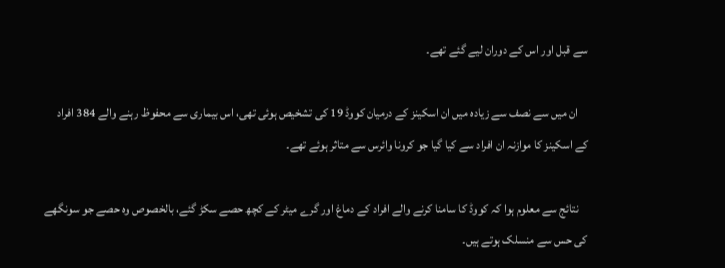سے قبل اور اس کے دوران لیے گئے تھے۔

    ان میں سے نصف سے زیادہ میں ان اسکینز کے درمیان کووڈ 19 کی تشخیص ہوئی تھی، اس بیماری سے محفوظ رہنے والے 384 افراد کے اسکینز کا موازنہ ان افراد سے کیا گیا جو کرونا وائرس سے متاثر ہوئے تھے۔

    نتائج سے معلوم ہوا کہ کووڈ کا سامنا کرنے والے افراد کے دماغ اور گرے میٹر کے کچھ حصے سکڑ گئے، بالخصوص وہ حصے جو سونگھے کی حس سے منسلک ہوتے ہیں۔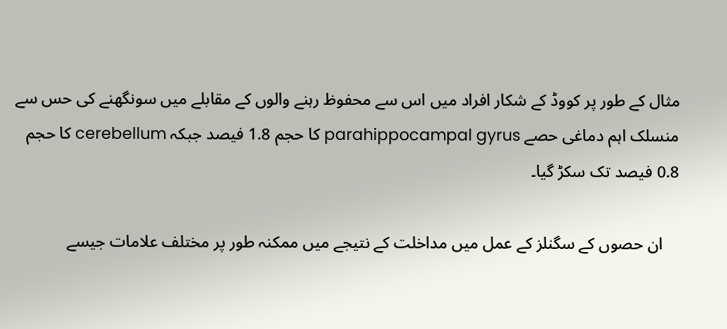مثال کے طور پر کووڈ کے شکار افراد میں اس سے محفوظ رہنے والوں کے مقابلے میں سونگھنے کی حس سے منسلک اہم دماغی حصے parahippocampal gyrus کا حجم 1.8 فیصد جبکہ cerebellum کا حجم 0.8 فیصد تک سکڑ گیا۔

    ان حصوں کے سگنلز کے عمل میں مداخلت کے نتیجے میں ممکنہ طور پر مختلف علامات جیسے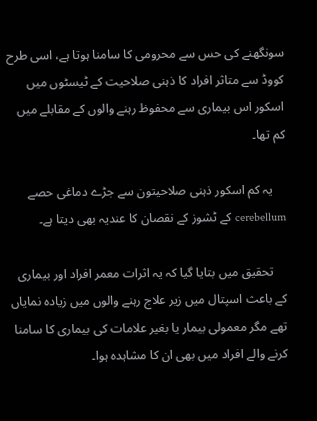سونگھنے کی حس سے محرومی کا سامنا ہوتا ہے، اسی طرح کووڈ سے متاثر افراد کا ذہنی صلاحیت کے ٹیسٹوں میں اسکور اس بیماری سے محفوظ رہنے والوں کے مقابلے میں کم تھا۔

    یہ کم اسکور ذہنی صلاحیتون سے جڑے دماغی حصے cerebellum کے ٹشوز کے نقصان کا عندیہ بھی دیتا ہے۔

    تحقیق میں بتایا گیا کہ یہ اثرات معمر افراد اور بیماری کے باعث اسپتال میں زیر علاج رہنے والوں میں زیادہ نمایاں تھے مگر معمولی بیمار یا بغیر علامات کی بیماری کا سامنا کرنے والے افراد میں بھی ان کا مشاہدہ ہوا۔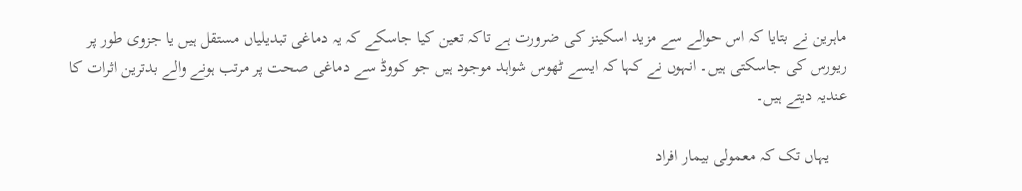ماہرین نے بتایا کہ اس حوالے سے مزید اسکینز کی ضرورت ہے تاکہ تعین کیا جاسکے کہ یہ دماغی تبدیلیاں مستقل ہیں یا جزوی طور پر ریورس کی جاسکتی ہیں۔ انہوں نے کہا کہ ایسے ٹھوس شواہد موجود ہیں جو کووڈ سے دماغی صحت پر مرتب ہونے والے بدترین اثرات کا عندیہ دیتے ہیں۔

    یہاں تک کہ معمولی بیمار افراد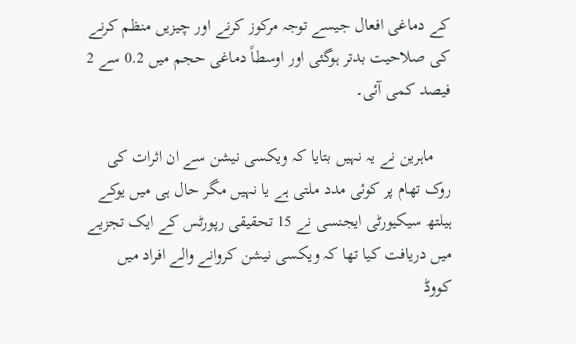کے دماغی افعال جیسے توجہ مرکوز کرنے اور چیزیں منظم کرنے کی صلاحیت بدتر ہوگئی اور اوسطاً دماغی حجم میں 0.2 سے 2 فیصد کمی آئی۔

    ماہرین نے یہ نہیں بتایا کہ ویکسی نیشن سے ان اثرات کی روک تھام پر کوئی مدد ملتی ہے یا نہیں مگر حال ہی میں یوکے ہیلتھ سیکیورٹی ایجنسی نے 15 تحقیقی رپورٹس کے ایک تجزیے میں دریافت کیا تھا کہ ویکسی نیشن کروانے والے افراد میں کووڈ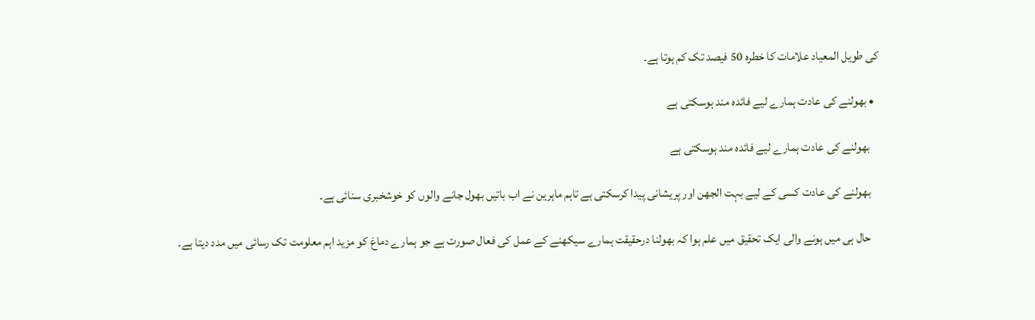کی طویل المعیاد علامات کا خطرہ 50 فیصد تک کم ہوتا ہے۔

  • بھولنے کی عادت ہمارے لیے فائدہ مند ہوسکتی ہے

    بھولنے کی عادت ہمارے لیے فائدہ مند ہوسکتی ہے

    بھولنے کی عادت کسی کے لیے بہت الجھن اور پریشانی پیدا کرسکتی ہے تاہم ماہرین نے اب باتیں بھول جانے والوں کو خوشخبری سنائی ہے۔

    حال ہی میں ہونے والی ایک تحقیق میں علم ہوا کہ بھولنا درحقیقت ہمارے سیکھنے کے عمل کی فعال صورت ہے جو ہمارے دماغ کو مزید اہم معلومت تک رسائی میں مدد دیتا ہے۔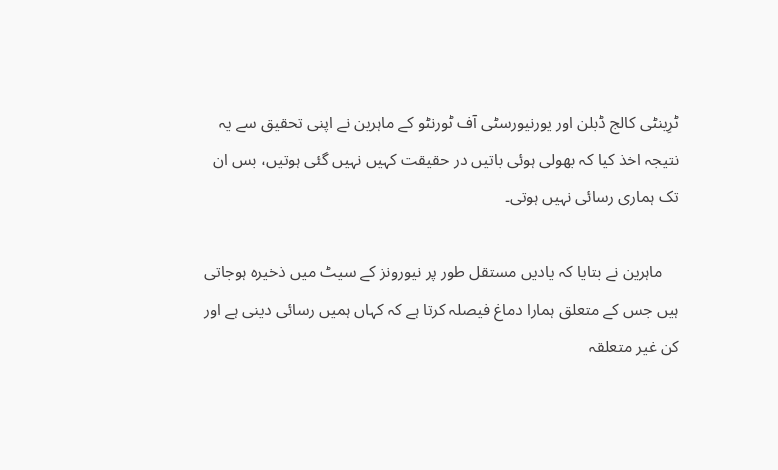ٹرِینٹی کالج ڈبلن اور یورنیورسٹی آف ٹورنٹو کے ماہرین نے اپنی تحقیق سے یہ نتیجہ اخذ کیا کہ بھولی ہوئی باتیں در حقیقت کہیں نہیں گئی ہوتیں، بس ان تک ہماری رسائی نہیں ہوتی۔

    ماہرین نے بتایا کہ یادیں مستقل طور پر نیورونز کے سیٹ میں ذخیرہ ہوجاتی ہیں جس کے متعلق ہمارا دماغ فیصلہ کرتا ہے کہ کہاں ہمیں رسائی دینی ہے اور کن غیر متعلقہ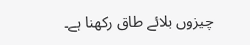چیزوں بلائے طاق رکھنا ہے۔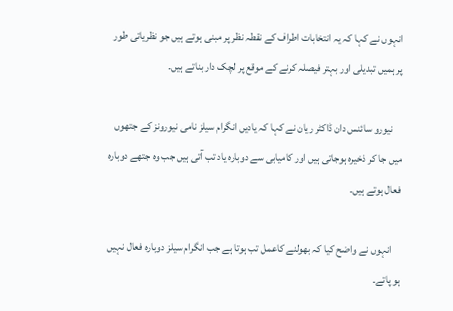انہوں نے کہا کہ یہ انتخابات اطراف کے نقطہ نظر پر مبنی ہوتے ہیں جو نظریاتی طور پر ہمیں تبدیلی اور بہتر فیصلہ کرنے کے موقع پر لچک دار بناتے ہیں۔

    نیورو سائنس دان ڈاکٹر ریان نے کہا کہ یادیں انگرام سیلز نامی نیورونز کے جتھوں میں جا کر ذخیرہ ہوجاتی ہیں اور کامیابی سے دوبارہ یاد تب آتی ہیں جب وہ جتھے دوبارہ فعال ہوتے ہیں۔

    انہوں نے واضح کیا کہ بھولنے کاعمل تب ہوتا ہے جب انگرام سیلز دوبارہ فعال نہیں ہو پاتے۔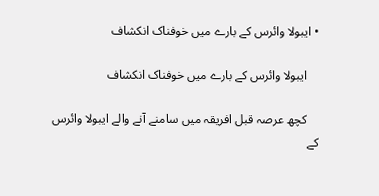• ایبولا وائرس کے بارے میں خوفناک انکشاف

    ایبولا وائرس کے بارے میں خوفناک انکشاف

    کچھ عرصہ قبل افریقہ میں سامنے آنے والے ایبولا وائرس کے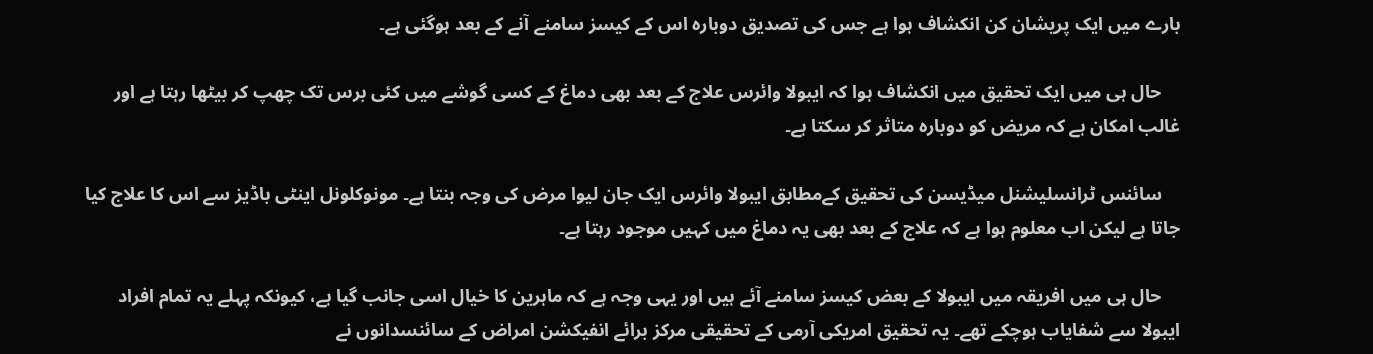بارے میں ایک پریشان کن انکشاف ہوا ہے جس کی تصدیق دوبارہ اس کے کیسز سامنے آنے کے بعد ہوگئی ہے۔

    حال ہی میں ایک تحقیق میں انکشاف ہوا کہ ایبولا وائرس علاج کے بعد بھی دماغ کے کسی گوشے میں کئی برس تک چھپ کر بیٹھا رہتا ہے اور غالب امکان ہے کہ مریض کو دوبارہ متاثر کر سکتا ہے۔

    سائنس ٹرانسلیشنل میڈیسن کی تحقیق کےمطابق ایبولا وائرس ایک جان لیوا مرض کی وجہ بنتا ہے۔ مونوکلونل اینٹی باڈیز سے اس کا علاج کیا جاتا ہے لیکن اب معلوم ہوا ہے کہ علاج کے بعد بھی یہ دماغ میں کہیں موجود رہتا ہے۔

    حال ہی میں افریقہ میں ایبولا کے بعض کیسز سامنے آئے ہیں اور یہی وجہ ہے کہ ماہرین کا خیال اسی جانب گیا ہے، کیونکہ پہلے یہ تمام افراد ایبولا سے شفایاب ہوچکے تھے۔ یہ تحقیق امریکی آرمی کے تحقیقی مرکز برائے انفیکشن امراض کے سائنسدانوں نے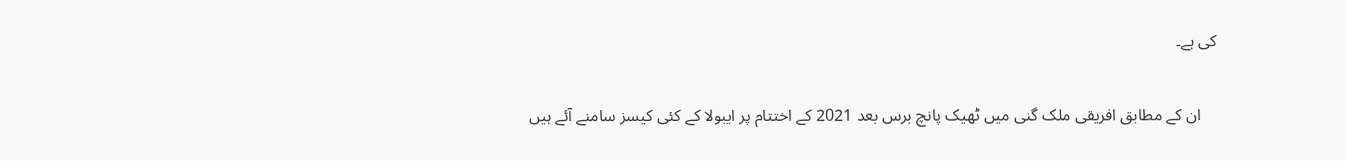کی ہے۔

    ان کے مطابق افریقی ملک گنی میں ٹھیک پانچ برس بعد 2021 کے اختتام پر ایبولا کے کئی کیسز سامنے آئے ہیں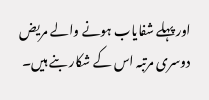اور پہلے شفایاب ہونے والے مریض دوسری مرتبہ اس کے شکار بنے ہیں۔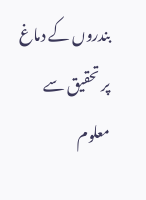بندروں کے دماغ پر تحقیق سے معلوم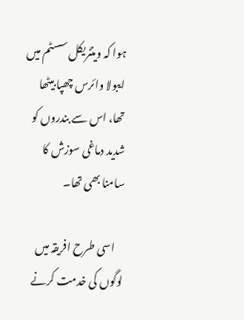ہوا کہ وینٹریکل سسٹم میں ایبولا وائرس چھپا بیٹھا تھا، اس سے بندروں کو شدید دماغی سوزش کا سامنا بھی تھا۔

    اسی طرح افریقہ میں لوگوں کی خدمت کرنے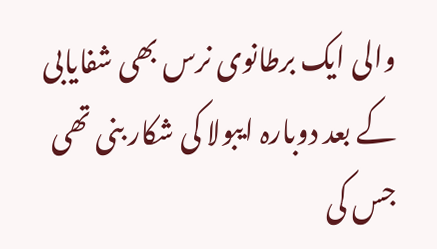والی ایک برطانوی نرس بھی شفایابی کے بعد دوبارہ ایبولا کی شکار بنی تھی جس کی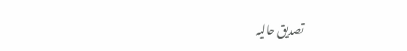تصدیق حالیہ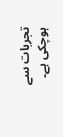تجربات سے ہوچکی ہے۔